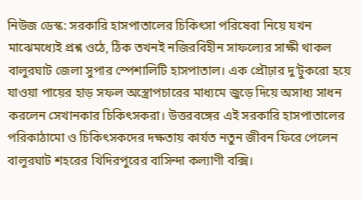নিউজ ডেস্ক: সরকারি হাসপাতালের চিকিৎসা পরিষেবা নিয়ে যখন মাঝেমধ্যেই প্রশ্ন ওঠে, ঠিক তখনই নজিরবিহীন সাফল্যের সাক্ষী থাকল বালুরঘাট জেলা সুপার স্পেশালিটি হাসপাতাল। এক প্রৌঢ়ার দু’টুকরো হয়ে যাওয়া পায়ের হাড় সফল অস্ত্রোপচারের মাধ্যমে জুড়ে দিয়ে অসাধ্য সাধন করলেন সেখানকার চিকিৎসকরা। উত্তরবঙ্গের এই সরকারি হাসপাতালের পরিকাঠামো ও চিকিৎসকদের দক্ষতায় কার্যত নতুন জীবন ফিরে পেলেন বালুরঘাট শহরের খিদিরপুরের বাসিন্দা কল্যাণী বক্সি।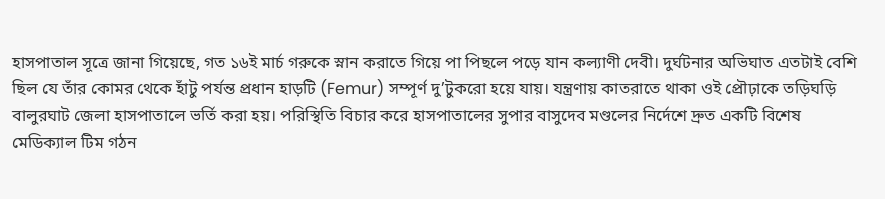হাসপাতাল সূত্রে জানা গিয়েছে, গত ১৬ই মার্চ গরুকে স্নান করাতে গিয়ে পা পিছলে পড়ে যান কল্যাণী দেবী। দুর্ঘটনার অভিঘাত এতটাই বেশি ছিল যে তাঁর কোমর থেকে হাঁটু পর্যন্ত প্রধান হাড়টি (Femur) সম্পূর্ণ দু’টুকরো হয়ে যায়। যন্ত্রণায় কাতরাতে থাকা ওই প্রৌঢ়াকে তড়িঘড়ি বালুরঘাট জেলা হাসপাতালে ভর্তি করা হয়। পরিস্থিতি বিচার করে হাসপাতালের সুপার বাসুদেব মণ্ডলের নির্দেশে দ্রুত একটি বিশেষ মেডিক্যাল টিম গঠন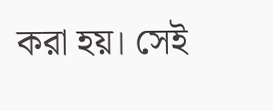করা হয়। সেই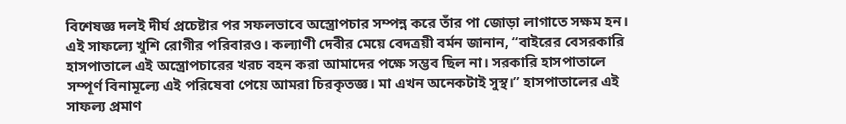বিশেষজ্ঞ দলই দীর্ঘ প্রচেষ্টার পর সফলভাবে অস্ত্রোপচার সম্পন্ন করে তাঁর পা জোড়া লাগাতে সক্ষম হন।
এই সাফল্যে খুশি রোগীর পরিবারও। কল্যাণী দেবীর মেয়ে বেদত্রয়ী বর্মন জানান, “বাইরের বেসরকারি হাসপাতালে এই অস্ত্রোপচারের খরচ বহন করা আমাদের পক্ষে সম্ভব ছিল না। সরকারি হাসপাতালে সম্পূর্ণ বিনামূল্যে এই পরিষেবা পেয়ে আমরা চিরকৃতজ্ঞ। মা এখন অনেকটাই সুস্থ।” হাসপাতালের এই সাফল্য প্রমাণ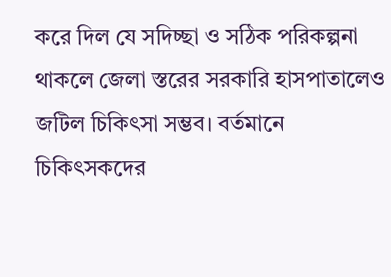করে দিল যে সদিচ্ছা ও সঠিক পরিকল্পনা থাকলে জেলা স্তরের সরকারি হাসপাতালেও জটিল চিকিৎসা সম্ভব। বর্তমানে চিকিৎসকদের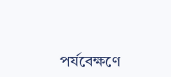পর্যবেক্ষণে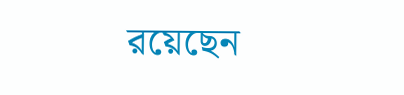রয়েছেন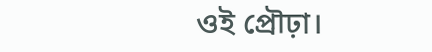ওই প্রৌঢ়া।